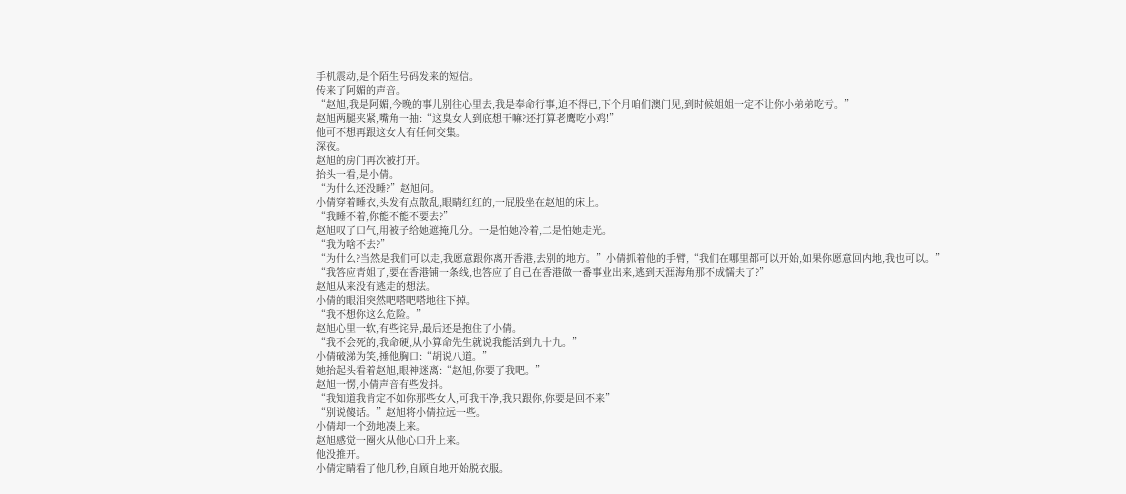手机震动,是个陌生号码发来的短信。
传来了阿媚的声音。
“赵旭,我是阿媚,今晚的事儿别往心里去,我是奉命行事,迫不得已,下个月咱们澳门见,到时候姐姐一定不让你小弟弟吃亏。”
赵旭两腿夹紧,嘴角一抽:“这臭女人到底想干嘛?还打算老鹰吃小鸡!”
他可不想再跟这女人有任何交集。
深夜。
赵旭的房门再次被打开。
抬头一看,是小倩。
“为什么还没睡?”赵旭问。
小倩穿着睡衣,头发有点散乱,眼睛红红的,一屁股坐在赵旭的床上。
“我睡不着,你能不能不要去?”
赵旭叹了口气,用被子给她遮掩几分。一是怕她冷着,二是怕她走光。
“我为啥不去?”
“为什么?当然是我们可以走,我愿意跟你离开香港,去别的地方。”小倩抓着他的手臂,“我们在哪里都可以开始,如果你愿意回内地,我也可以。”
“我答应青姐了,要在香港铺一条线,也答应了自己在香港做一番事业出来,逃到天涯海角那不成懦夫了?”
赵旭从来没有逃走的想法。
小倩的眼泪突然吧嗒吧嗒地往下掉。
“我不想你这么危险。”
赵旭心里一软,有些诧异,最后还是抱住了小倩。
“我不会死的,我命硬,从小算命先生就说我能活到九十九。”
小倩破涕为笑,捶他胸口:“胡说八道。”
她抬起头看着赵旭,眼神迷离:“赵旭,你要了我吧。”
赵旭一愣,小倩声音有些发抖。
“我知道我肯定不如你那些女人,可我干净,我只跟你,你要是回不来”
“别说傻话。”赵旭将小倩拉远一些。
小倩却一个劲地凑上来。
赵旭感觉一圈火从他心口升上来。
他没推开。
小倩定睛看了他几秒,自顾自地开始脱衣服。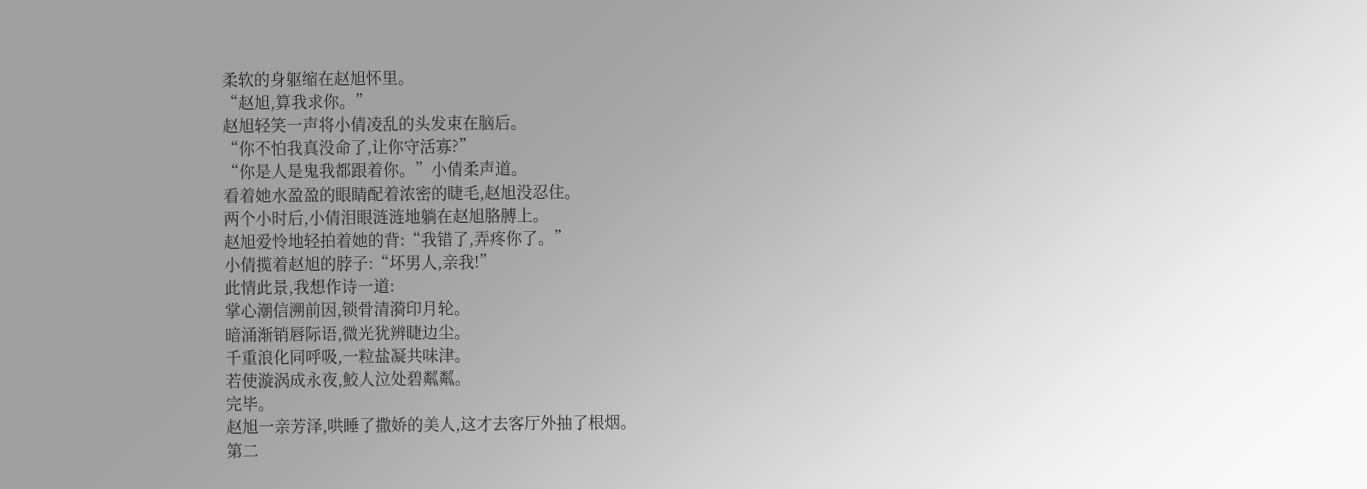柔软的身躯缩在赵旭怀里。
“赵旭,算我求你。”
赵旭轻笑一声将小倩凌乱的头发束在脑后。
“你不怕我真没命了,让你守活寡?”
“你是人是鬼我都跟着你。”小倩柔声道。
看着她水盈盈的眼睛配着浓密的睫毛,赵旭没忍住。
两个小时后,小倩泪眼涟涟地躺在赵旭胳膊上。
赵旭爱怜地轻拍着她的背:“我错了,弄疼你了。”
小倩揽着赵旭的脖子:“坏男人,亲我!”
此情此景,我想作诗一道:
掌心潮信溯前因,锁骨清漪印月轮。
暗涌渐销唇际语,微光犹辨睫边尘。
千重浪化同呼吸,一粒盐凝共味津。
若使漩涡成永夜,鮫人泣处碧粼粼。
完毕。
赵旭一亲芳泽,哄睡了撒娇的美人,这才去客厅外抽了根烟。
第二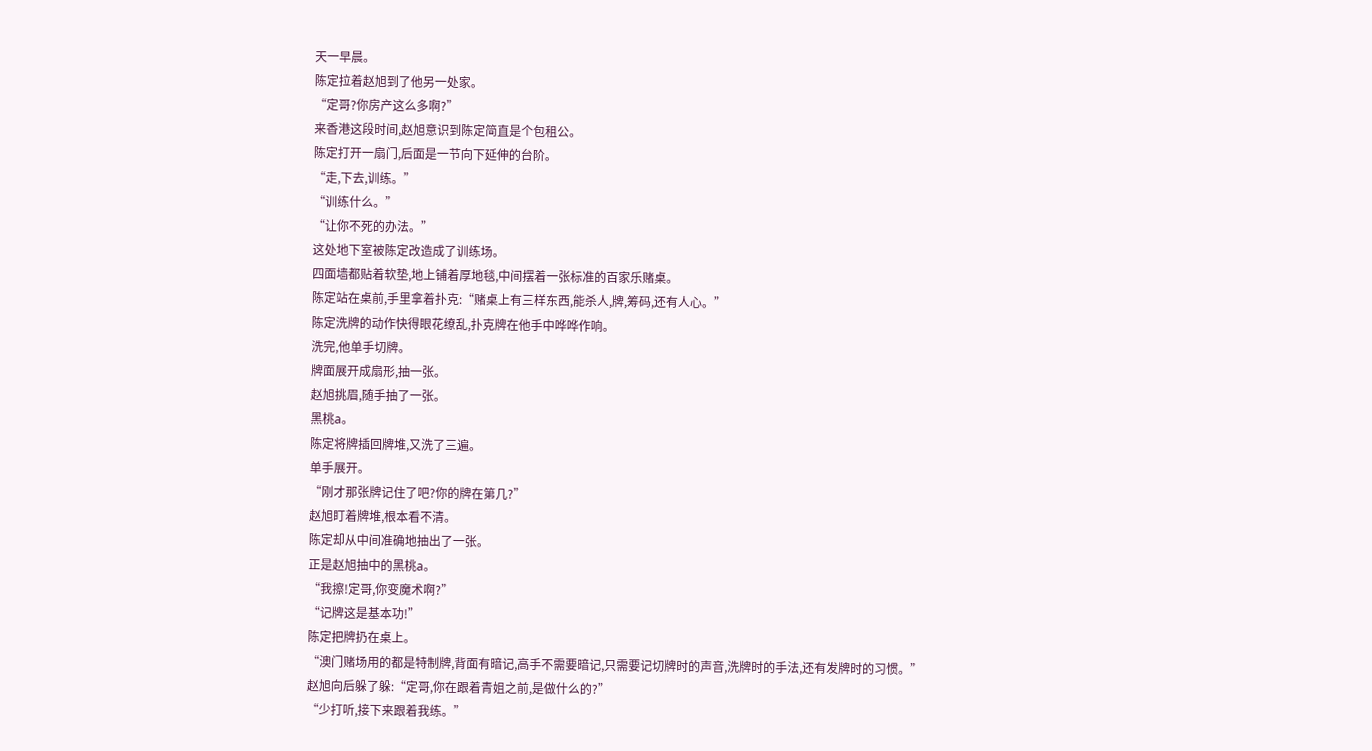天一早晨。
陈定拉着赵旭到了他另一处家。
“定哥?你房产这么多啊?”
来香港这段时间,赵旭意识到陈定简直是个包租公。
陈定打开一扇门,后面是一节向下延伸的台阶。
“走,下去,训练。”
“训练什么。”
“让你不死的办法。”
这处地下室被陈定改造成了训练场。
四面墙都贴着软垫,地上铺着厚地毯,中间摆着一张标准的百家乐赌桌。
陈定站在桌前,手里拿着扑克:“赌桌上有三样东西,能杀人,牌,筹码,还有人心。”
陈定洗牌的动作快得眼花缭乱,扑克牌在他手中哗哗作响。
洗完,他单手切牌。
牌面展开成扇形,抽一张。
赵旭挑眉,随手抽了一张。
黑桃a。
陈定将牌插回牌堆,又洗了三遍。
单手展开。
“刚才那张牌记住了吧?你的牌在第几?”
赵旭盯着牌堆,根本看不清。
陈定却从中间准确地抽出了一张。
正是赵旭抽中的黑桃a。
“我擦!定哥,你变魔术啊?”
“记牌这是基本功!”
陈定把牌扔在桌上。
“澳门赌场用的都是特制牌,背面有暗记,高手不需要暗记,只需要记切牌时的声音,洗牌时的手法,还有发牌时的习惯。”
赵旭向后躲了躲:“定哥,你在跟着青姐之前,是做什么的?”
“少打听,接下来跟着我练。”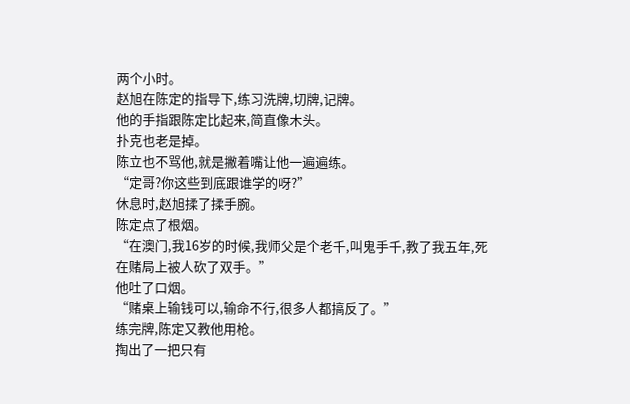两个小时。
赵旭在陈定的指导下,练习洗牌,切牌,记牌。
他的手指跟陈定比起来,简直像木头。
扑克也老是掉。
陈立也不骂他,就是撇着嘴让他一遍遍练。
“定哥?你这些到底跟谁学的呀?”
休息时,赵旭揉了揉手腕。
陈定点了根烟。
“在澳门,我16岁的时候,我师父是个老千,叫鬼手千,教了我五年,死在赌局上被人砍了双手。”
他吐了口烟。
“赌桌上输钱可以,输命不行,很多人都搞反了。”
练完牌,陈定又教他用枪。
掏出了一把只有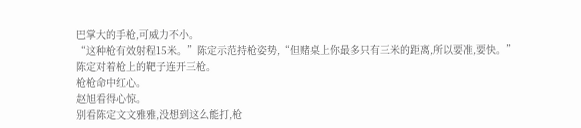巴掌大的手枪,可威力不小。
“这种枪有效射程15米。”陈定示范持枪姿势,“但赌桌上你最多只有三米的距离,所以要准,要快。”
陈定对着枪上的靶子连开三枪。
枪枪命中红心。
赵旭看得心惊。
别看陈定文文雅雅,没想到这么能打,枪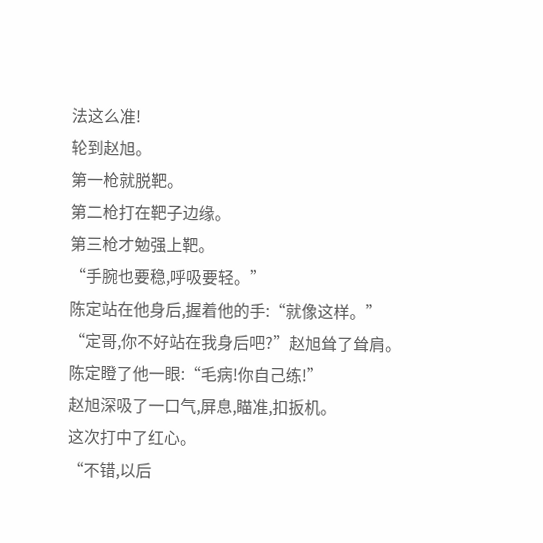法这么准!
轮到赵旭。
第一枪就脱靶。
第二枪打在靶子边缘。
第三枪才勉强上靶。
“手腕也要稳,呼吸要轻。”
陈定站在他身后,握着他的手:“就像这样。”
“定哥,你不好站在我身后吧?”赵旭耸了耸肩。
陈定瞪了他一眼:“毛病!你自己练!”
赵旭深吸了一口气,屏息,瞄准,扣扳机。
这次打中了红心。
“不错,以后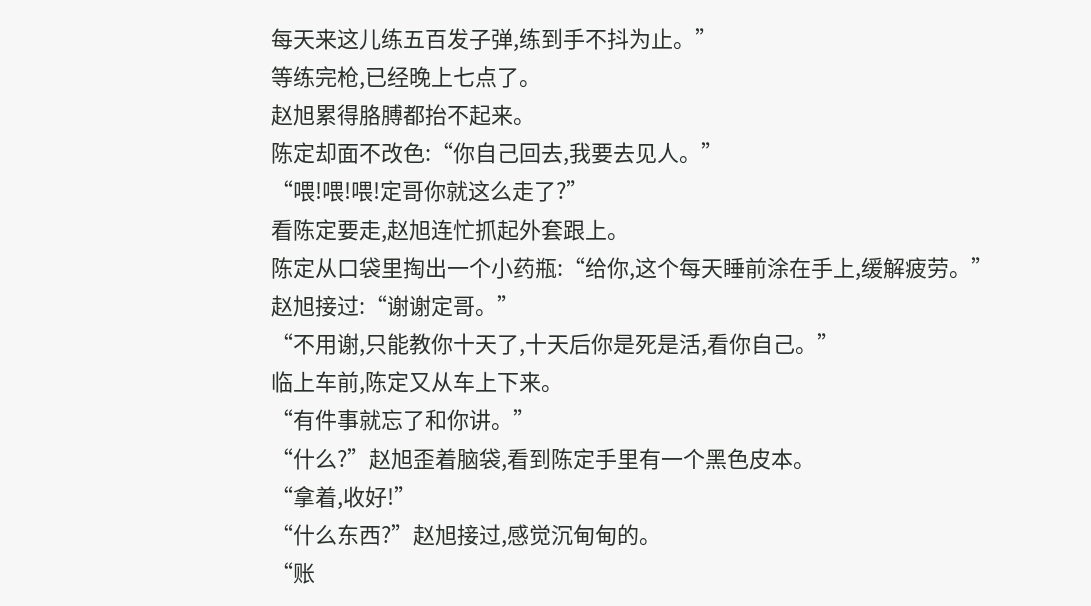每天来这儿练五百发子弹,练到手不抖为止。”
等练完枪,已经晚上七点了。
赵旭累得胳膊都抬不起来。
陈定却面不改色:“你自己回去,我要去见人。”
“喂!喂!喂!定哥你就这么走了?”
看陈定要走,赵旭连忙抓起外套跟上。
陈定从口袋里掏出一个小药瓶:“给你,这个每天睡前涂在手上,缓解疲劳。”
赵旭接过:“谢谢定哥。”
“不用谢,只能教你十天了,十天后你是死是活,看你自己。”
临上车前,陈定又从车上下来。
“有件事就忘了和你讲。”
“什么?”赵旭歪着脑袋,看到陈定手里有一个黑色皮本。
“拿着,收好!”
“什么东西?”赵旭接过,感觉沉甸甸的。
“账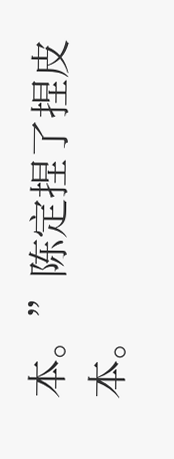本。”陈定捏了捏皮本。